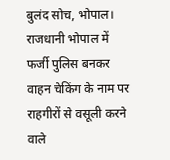बुलंद सोच, भोपाल।
राजधानी भोपाल में फर्जी पुलिस बनकर वाहन चेकिंग के नाम पर राहगीरों से वसूली करने वाले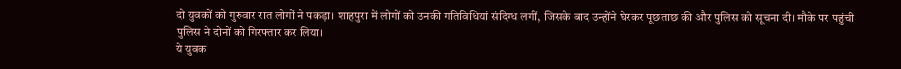दो युवकों को गुरुवार रात लोगों ने पकड़ा। शाहपुरा में लोगों को उनकी गतिविधियां संदिग्ध लगीं, जिसके बाद उन्होंने घेरकर पूछताछ की और पुलिस को सूचना दी। मौके पर पहुंची पुलिस ने दोनों को गिरफ्तार कर लिया।
ये युवक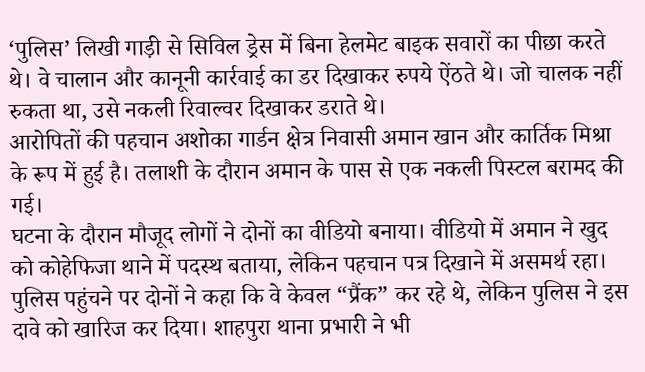‘पुलिस’ लिखी गाड़ी से सिविल ड्रेस में बिना हेलमेट बाइक सवारों का पीछा करते थे। वे चालान और कानूनी कार्रवाई का डर दिखाकर रुपये ऐंठते थे। जो चालक नहीं रुकता था, उसे नकली रिवाल्वर दिखाकर डराते थे।
आरोपितों की पहचान अशोका गार्डन क्षेत्र निवासी अमान खान और कार्तिक मिश्रा के रूप में हुई है। तलाशी के दौरान अमान के पास से एक नकली पिस्टल बरामद की गई।
घटना के दौरान मौजूद लोगों ने दोनों का वीडियो बनाया। वीडियो में अमान ने खुद को कोहेफिजा थाने में पदस्थ बताया, लेकिन पहचान पत्र दिखाने में असमर्थ रहा। पुलिस पहुंचने पर दोनों ने कहा कि वे केवल “प्रैंक” कर रहे थे, लेकिन पुलिस ने इस दावे को खारिज कर दिया। शाहपुरा थाना प्रभारी ने भी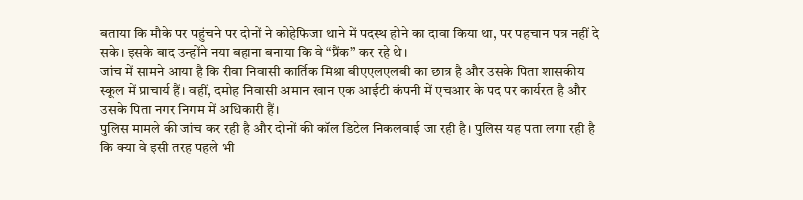बताया कि मौके पर पहुंचने पर दोनों ने कोहेफिजा थाने में पदस्थ होने का दावा किया था, पर पहचान पत्र नहीं दे सके। इसके बाद उन्होंने नया बहाना बनाया कि वे “प्रैंक” कर रहे थे।
जांच में सामने आया है कि रीवा निवासी कार्तिक मिश्रा बीएएलएलबी का छात्र है और उसके पिता शासकीय स्कूल में प्राचार्य हैं। वहीं, दमोह निवासी अमान खान एक आईटी कंपनी में एचआर के पद पर कार्यरत है और उसके पिता नगर निगम में अधिकारी हैं।
पुलिस मामले की जांच कर रही है और दोनों की कॉल डिटेल निकलवाई जा रही है। पुलिस यह पता लगा रही है कि क्या वे इसी तरह पहले भी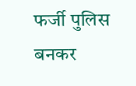फर्जी पुलिस बनकर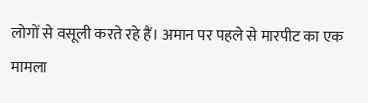लोगों से वसूली करते रहे हैं। अमान पर पहले से मारपीट का एक मामला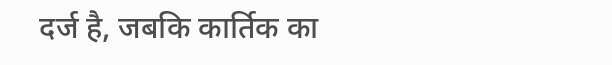दर्ज है, जबकि कार्तिक का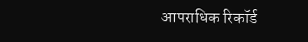आपराधिक रिकॉर्ड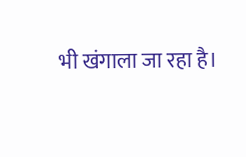भी खंगाला जा रहा है।